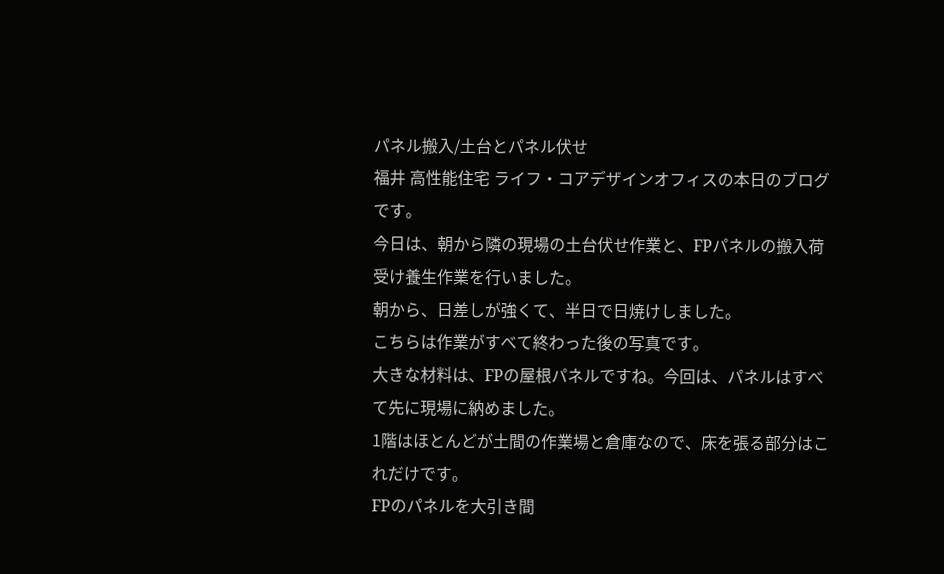パネル搬入/土台とパネル伏せ
福井 高性能住宅 ライフ・コアデザインオフィスの本日のブログです。
今日は、朝から隣の現場の土台伏せ作業と、FPパネルの搬入荷受け養生作業を行いました。
朝から、日差しが強くて、半日で日焼けしました。
こちらは作業がすべて終わった後の写真です。
大きな材料は、FPの屋根パネルですね。今回は、パネルはすべて先に現場に納めました。
1階はほとんどが土間の作業場と倉庫なので、床を張る部分はこれだけです。
FPのパネルを大引き間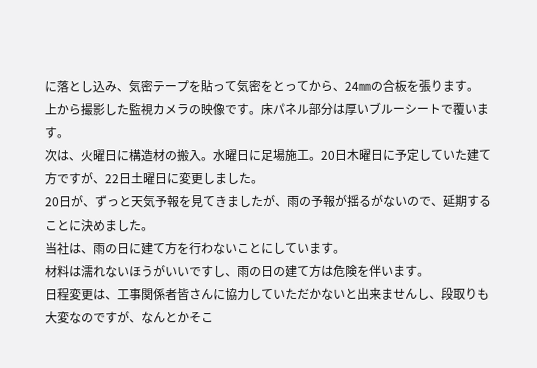に落とし込み、気密テープを貼って気密をとってから、24㎜の合板を張ります。
上から撮影した監視カメラの映像です。床パネル部分は厚いブルーシートで覆います。
次は、火曜日に構造材の搬入。水曜日に足場施工。20日木曜日に予定していた建て方ですが、22日土曜日に変更しました。
20日が、ずっと天気予報を見てきましたが、雨の予報が揺るがないので、延期することに決めました。
当社は、雨の日に建て方を行わないことにしています。
材料は濡れないほうがいいですし、雨の日の建て方は危険を伴います。
日程変更は、工事関係者皆さんに協力していただかないと出来ませんし、段取りも大変なのですが、なんとかそこ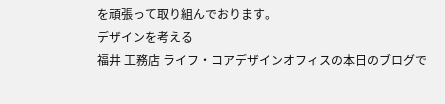を頑張って取り組んでおります。
デザインを考える
福井 工務店 ライフ・コアデザインオフィスの本日のブログで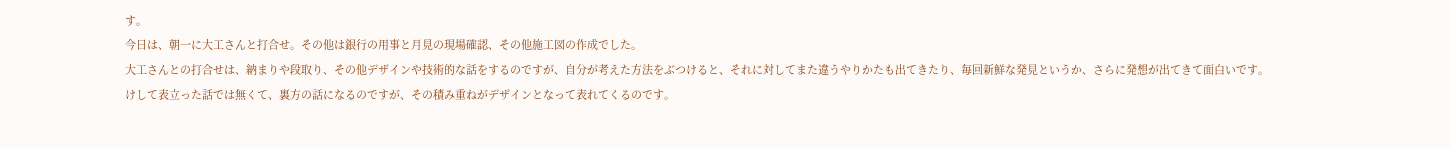す。
今日は、朝一に大工さんと打合せ。その他は銀行の用事と月見の現場確認、その他施工図の作成でした。
大工さんとの打合せは、納まりや段取り、その他デザインや技術的な話をするのですが、自分が考えた方法をぶつけると、それに対してまた違うやりかたも出てきたり、毎回新鮮な発見というか、さらに発想が出てきて面白いです。
けして表立った話では無くて、裏方の話になるのですが、その積み重ねがデザインとなって表れてくるのです。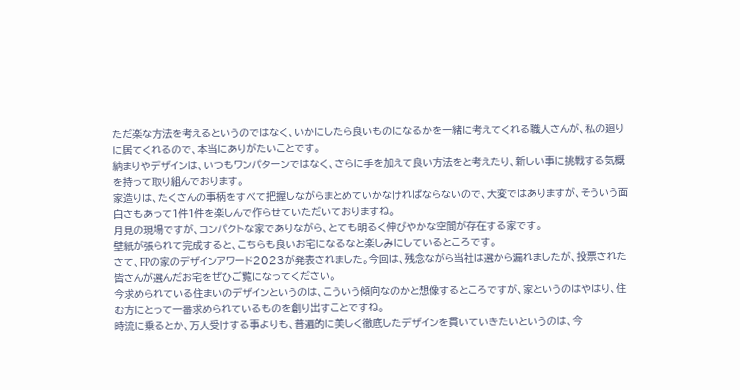ただ楽な方法を考えるというのではなく、いかにしたら良いものになるかを一緒に考えてくれる職人さんが、私の廻りに居てくれるので、本当にありがたいことです。
納まりやデザインは、いつもワンパターンではなく、さらに手を加えて良い方法をと考えたり、新しい事に挑戦する気概を持って取り組んでおります。
家造りは、たくさんの事柄をすべて把握しながらまとめていかなければならないので、大変ではありますが、そういう面白さもあって1件1件を楽しんで作らせていただいておりますね。
月見の現場ですが、コンパクトな家でありながら、とても明るく伸びやかな空間が存在する家です。
壁紙が張られて完成すると、こちらも良いお宅になるなと楽しみにしているところです。
さて、FPの家のデザインアワード2023が発表されました。今回は、残念ながら当社は選から漏れましたが、投票された皆さんが選んだお宅をぜひご覧になってください。
今求められている住まいのデザインというのは、こういう傾向なのかと想像するところですが、家というのはやはり、住む方にとって一番求められているものを創り出すことですね。
時流に乗るとか、万人受けする事よりも、普遍的に美しく徹底したデザインを貫いていきたいというのは、今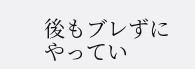後もブレずにやってい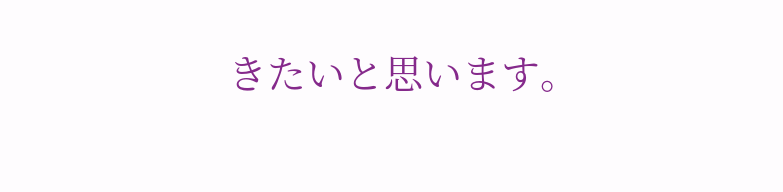きたいと思います。